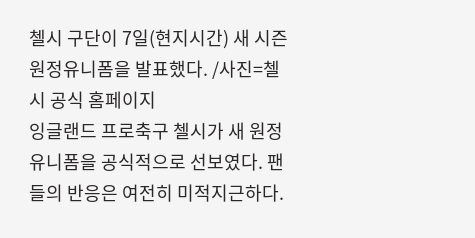첼시 구단이 7일(현지시간) 새 시즌 원정유니폼을 발표했다. /사진=첼시 공식 홈페이지
잉글랜드 프로축구 첼시가 새 원정 유니폼을 공식적으로 선보였다. 팬들의 반응은 여전히 미적지근하다.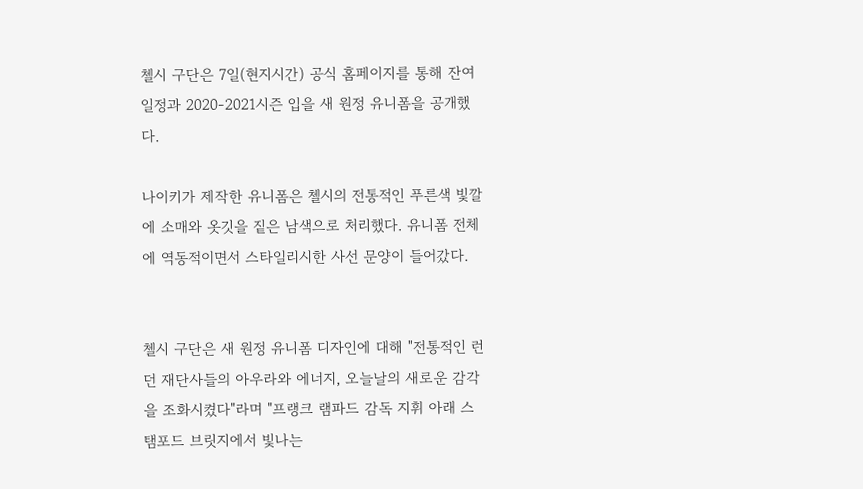첼시 구단은 7일(현지시간) 공식 홈페이지를 통해 잔여 일정과 2020-2021시즌 입을 새 원정 유니폼을 공개했다.

나이키가 제작한 유니폼은 첼시의 전통적인 푸른색 빛깔에 소매와 옷깃을 짙은 남색으로 처리했다. 유니폼 전체에 역동적이면서 스타일리시한 사선 문양이 들어갔다.


첼시 구단은 새 원정 유니폼 디자인에 대해 "전통적인 런던 재단사들의 아우라와 에너지, 오늘날의 새로운 감각을 조화시켰다"라며 "프랭크 램파드 감독 지휘 아래 스탬포드 브릿지에서 빛나는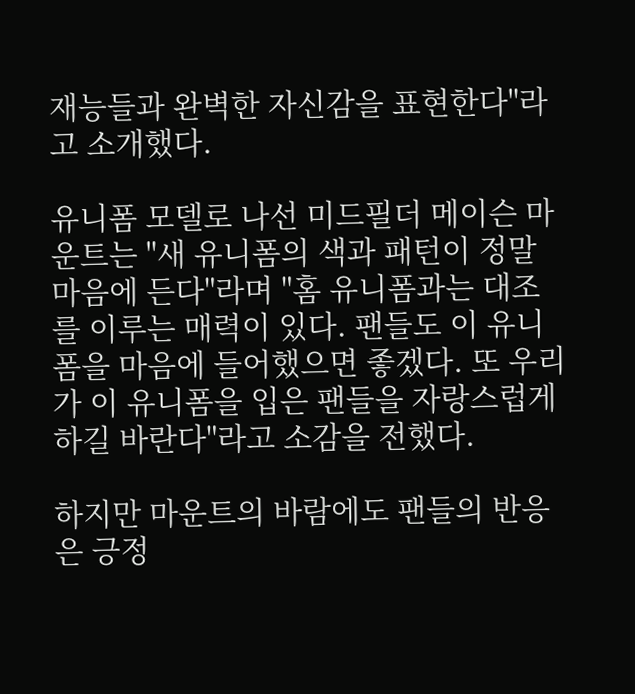재능들과 완벽한 자신감을 표현한다"라고 소개했다.

유니폼 모델로 나선 미드필더 메이슨 마운트는 "새 유니폼의 색과 패턴이 정말 마음에 든다"라며 "홈 유니폼과는 대조를 이루는 매력이 있다. 팬들도 이 유니폼을 마음에 들어했으면 좋겠다. 또 우리가 이 유니폼을 입은 팬들을 자랑스럽게 하길 바란다"라고 소감을 전했다.

하지만 마운트의 바람에도 팬들의 반응은 긍정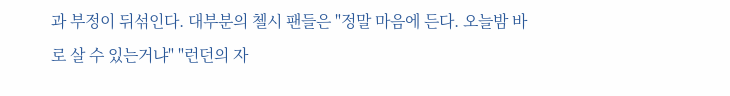과 부정이 뒤섞인다. 대부분의 첼시 팬들은 "정말 마음에 든다. 오늘밤 바로 살 수 있는거냐" "런던의 자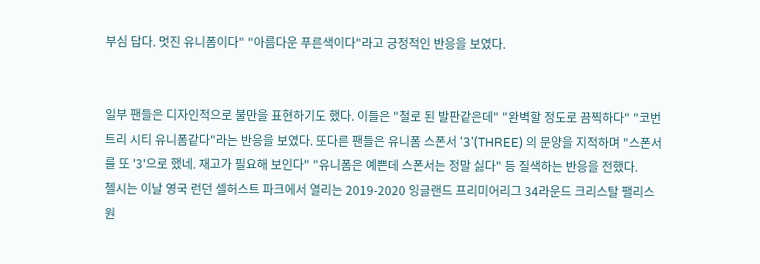부심 답다. 멋진 유니폼이다" "아름다운 푸른색이다"라고 긍정적인 반응을 보였다.


일부 팬들은 디자인적으로 불만을 표현하기도 했다. 이들은 "철로 된 발판같은데" "완벽할 정도로 끔찍하다" "코번트리 시티 유니폼같다"라는 반응을 보였다. 또다른 팬들은 유니폼 스폰서 '3'(THREE) 의 문양을 지적하며 "스폰서를 또 '3'으로 했네. 재고가 필요해 보인다" "유니폼은 예쁜데 스폰서는 정말 싫다" 등 질색하는 반응을 전했다.
첼시는 이날 영국 런던 셀허스트 파크에서 열리는 2019-2020 잉글랜드 프리미어리그 34라운드 크리스탈 팰리스 원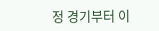정 경기부터 이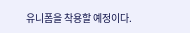유니폼을 착용할 예정이다.